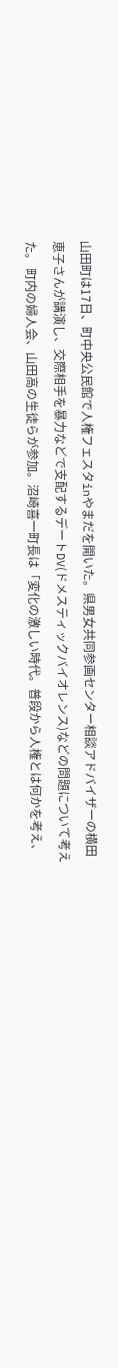山田町は17日、町中央公民館で人権フェスタinやまだを開いた。県男女共同参画センター相談アドバイザーの横田恵子さんが講演し、交際相手を暴力などで支配するデートDV(ドメスティックバイオレンス)などの問題について考えた。 町内の婦人会、山田高の生徒らが参加。沼崎喜一町長は「変化の激しい時代。普段から人権とは何かを考え、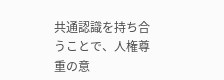共通認識を持ち合うことで、人権尊重の意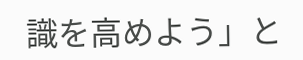識を高めよう」と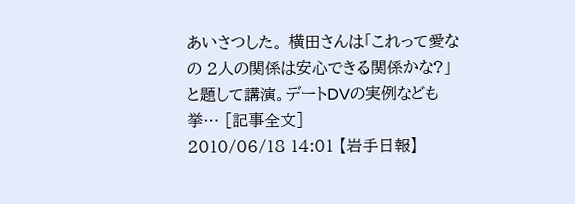あいさつした。 横田さんは「これって愛なの 2人の関係は安心できる関係かな?」と題して講演。デートDVの実例なども挙… [記事全文]
2010/06/18 14:01 【岩手日報】